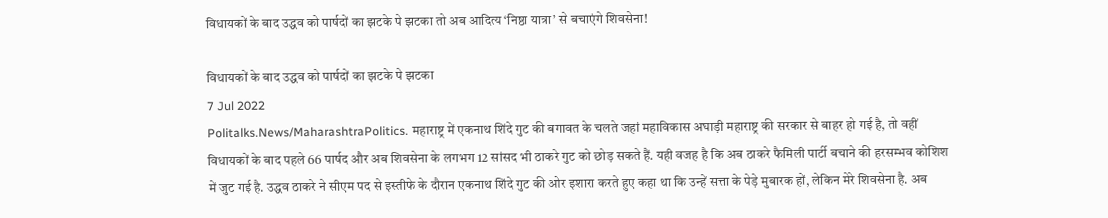विधायकों के बाद उद्धव को पार्षदों का झटके पे झटका तो अब आदित्य ‘निष्ठा यात्रा’ से बचाएंगे शिवसेना!

विधायकों के बाद उद्धव को पार्षदों का झटके पे झटका
7 Jul 2022
Politalks.News/MaharashtraPolitics. महाराष्ट्र में एकनाथ शिंदे गुट की बगावत के चलते जहां महाविकास अघाड़ी महाराष्ट्र की सरकार से बाहर हो गई है, तो वहीं विधायकों के बाद पहले 66 पार्षद और अब शिवसेना के लगभग 12 सांसद भी ठाकरे गुट को छोड़ सकते हैं. यही वजह है कि अब ठाकरे फैमिली पार्टी बचाने की हरसम्भव कोशिश में जुट गई है. उद्धव ठाकरे ने सीएम पद से इस्तीफे के दौरान एकनाथ शिंदे गुट की ओर इशारा करते हुए कहा था कि उन्हें सत्ता के पेड़े मुबारक हों, लेकिन मेरे शिवसेना है. अब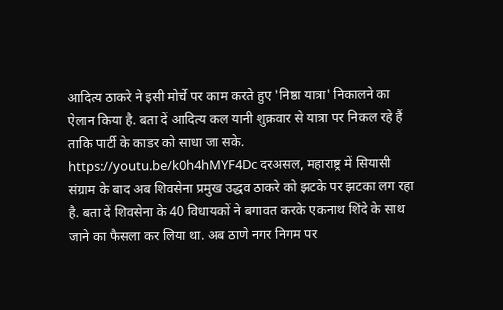आदित्य ठाकरे ने इसी मोर्चे पर काम करते हुए 'निष्ठा यात्रा' निकालने का ऐलान किया है. बता दें आदित्य कल यानी शुक्रवार से यात्रा पर निकल रहे हैं ताकि पार्टी के काडर को साधा जा सके. https://youtu.be/k0h4hMYF4Dc दरअसल, महाराष्ट्र में सियासी संग्राम के बाद अब शिवसेना प्रमुख उद्धव ठाकरे को झटके पर झटका लग रहा है. बता दें शिवसेना के 40 विधायकों ने बगावत करके एकनाथ शिंदे के साथ जाने का फैसला कर लिया था. अब ठाणे नगर निगम पर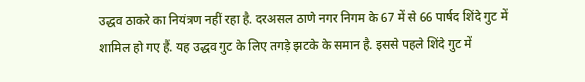उद्धव ठाकरे का नियंत्रण नहीं रहा है. दरअसल ठाणे नगर निगम के 67 में से 66 पार्षद शिंदे गुट में शामिल हो गए हैं. यह उद्धव गुट के लिए तगड़े झटके के समान है. इससे पहले शिंदे गुट में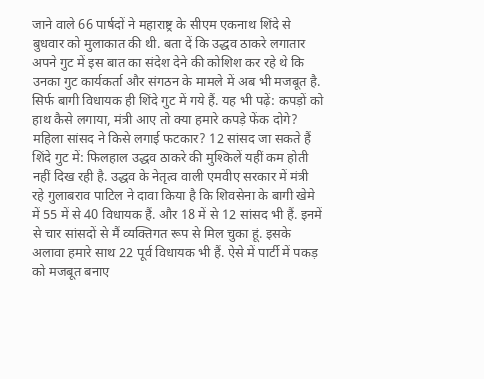जाने वाले 66 पार्षदों ने महाराष्ट्र के सीएम एकनाथ शिंदे से बुधवार को मुलाकात की थी. बता दें कि उद्धव ठाकरे लगातार अपने गुट में इस बात का संदेश देने की कोशिश कर रहे थे कि उनका गुट कार्यकर्ता और संगठन के मामले में अब भी मजबूत है. सिर्फ बागी विधायक ही शिंदे गुट में गये हैं. यह भी पढ़ें: कपड़ों को हाथ कैसे लगाया, मंत्री आए तो क्या हमारे कपड़े फेंक दोगे? महिला सांसद ने किसे लगाई फटकार? 12 सांसद जा सकते हैं शिंदे गुट में: फिलहाल उद्धव ठाकरे की मुश्किलें यहीं कम होती नहीं दिख रही है. उद्धव के नेतृत्व वाली एमवीए सरकार में मंत्री रहे गुलाबराव पाटिल ने दावा किया है कि शिवसेना के बागी खेमे में 55 में से 40 विधायक हैं. और 18 में से 12 सांसद भी हैं. इनमें से चार सांसदों से मैं व्यक्तिगत रूप से मिल चुका हूं. इसके अलावा हमारे साथ 22 पूर्व विधायक भी हैं. ऐसे में पार्टी में पकड़ को मजबूत बनाए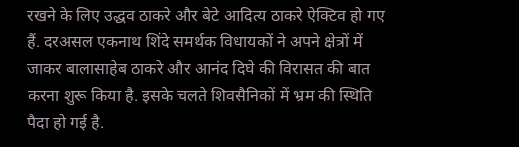रखने के लिए उद्धव ठाकरे और बेटे आदित्य ठाकरे ऐक्टिव हो गए हैं. दरअसल एकनाथ शिंदे समर्थक विधायकों ने अपने क्षेत्रों में जाकर बालासाहेब ठाकरे और आनंद दिघे की विरासत की बात करना शुरू किया है. इसके चलते शिवसैनिकों में भ्रम की स्थिति पैदा हो गई है.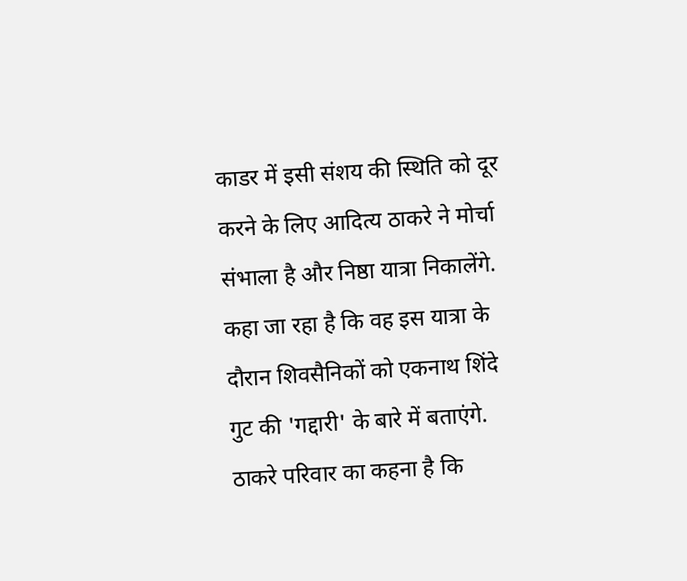काडर में इसी संशय की स्थिति को दूर करने के लिए आदित्य ठाकरे ने मोर्चा संभाला है और निष्ठा यात्रा निकालेंगे. कहा जा रहा है कि वह इस यात्रा के दौरान शिवसैनिकों को एकनाथ शिंदे गुट की 'गद्दारी' के बारे में बताएंगे. ठाकरे परिवार का कहना है कि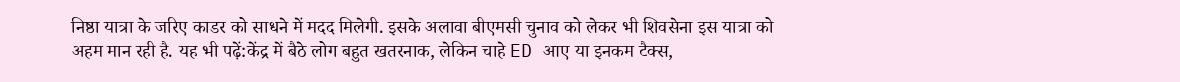निष्ठा यात्रा के जरिए काडर को साधने में मदद मिलेगी. इसके अलावा बीएमसी चुनाव को लेकर भी शिवसेना इस यात्रा को अहम मान रही है. यह भी पढ़ें:केंद्र में बैठे लोग बहुत खतरनाक, लेकिन चाहे ED आए या इनकम टैक्स,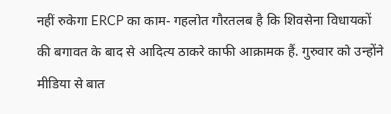नहीं रुकेगा ERCP का काम- गहलोत गौरतलब है कि शिवसेना विधायकों की बगावत के बाद से आदित्य ठाकरे काफी आक्रामक हैं. गुरुवार को उन्होंने मीडिया से बात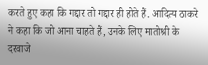करते हुए कहा कि गद्दार तो गद्दार ही होते हैं. आदित्य ठाकरे ने कहा कि जो आना चाहते हैं, उनके लिए मातोश्री के दरवाजे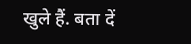खुले हैं. बता दें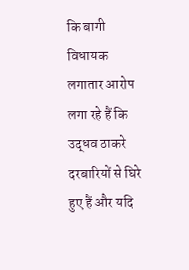कि बागी विधायक लगातार आरोप लगा रहे हैं कि उद्धव ठाकरे दरबारियों से घिरे हुए हैं और यदि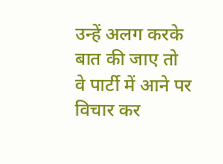उन्हें अलग करके बात की जाए तो वे पार्टी में आने पर विचार कर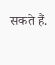सकते हैं.